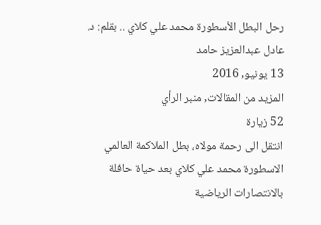رحل البطل الأسطورة محمد علي كلاي .. بقلم: د. عادل عبدالعزيز حامد
13 يونيو, 2016
المزيد من المقالات, منبر الرأي
52 زيارة
انتقل الى رحمة مولاه، بطل الملاكمة العالمي الاسطورة محمد علي كلاي بعد حياة حافلة بالانتصارات الرياضية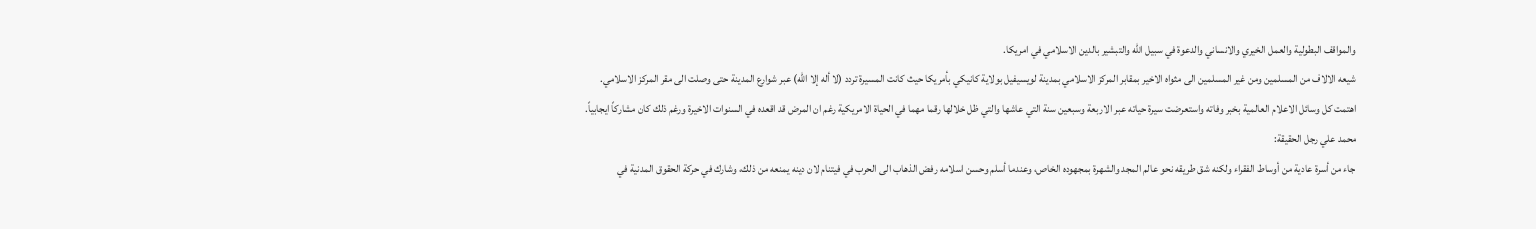والمواقف البطولية والعمل الخيري والانساني والدعوة في سبيل الله والتبشير بالدين الاسلامي في امريكا.
شيعه الالاف من المسلمين ومن غير المسلمين الى مثواه الاخير بمقابر المركز الاسلامي بمدينة لويسيفيل بولاية كانيكي بأمريكا حيث كانت المسيرة تردد (لا أله إلا الله) عبر شوارع المدينة حتى وصلت الى مقر المركز الاسلامي.
اهتمت كل وسائل الاعلام العالمية بخبر وفاته واستعرضت سيرة حياته عبر الاربعة وسبعين سنة التي عاشها والتي ظل خلالها رقما مهما في الحياة الامريكية رغم ان المرض قد اقعده في السنوات الاخيرة ورغم ذلك كان مشاركاً ايجابياً.
محمد علي رجل الحقيقة:
جاء من أسرة عادية من أوساط الفقراء ولكنه شق طريقه نحو عالم المجد والشهرة بمجهوده الخاص، وعندما أسلم وحسن اسلامه رفض الذهاب الى الحرب في فيتنام لان دينه يمنعه من ذلك، وشارك في حركة الحقوق المدنية في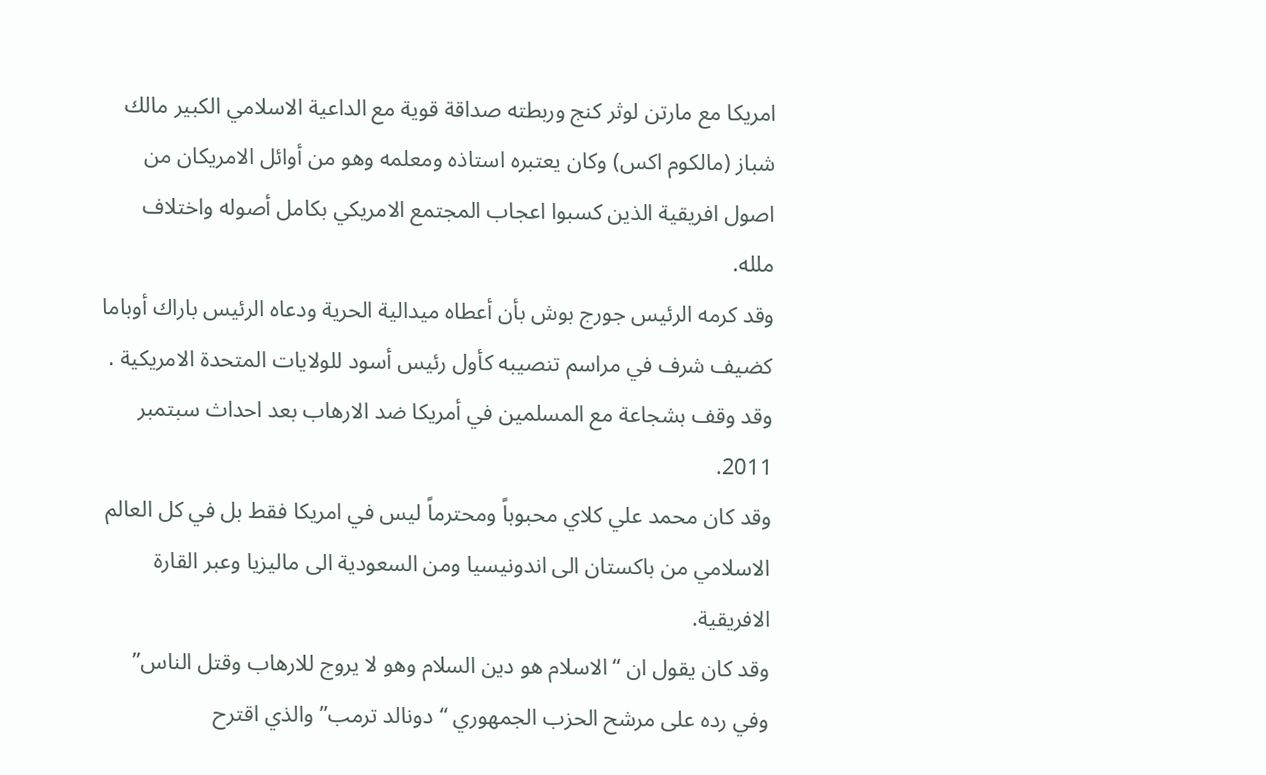امريكا مع مارتن لوثر كنج وربطته صداقة قوية مع الداعية الاسلامي الكبير مالك شباز (مالكوم اكس) وكان يعتبره استاذه ومعلمه وهو من أوائل الامريكان من اصول افريقية الذين كسبوا اعجاب المجتمع الامريكي بكامل أصوله واختلاف ملله.
وقد كرمه الرئيس جورج بوش بأن أعطاه ميدالية الحرية ودعاه الرئيس باراك أوباما كضيف شرف في مراسم تنصيبه كأول رئيس أسود للولايات المتحدة الامريكية .
وقد وقف بشجاعة مع المسلمين في أمريكا ضد الارهاب بعد احداث سبتمبر 2011.
وقد كان محمد علي كلاي محبوباً ومحترماً ليس في امريكا فقط بل في كل العالم الاسلامي من باكستان الى اندونيسيا ومن السعودية الى ماليزيا وعبر القارة الافريقية.
وقد كان يقول ان “الاسلام هو دين السلام وهو لا يروج للارهاب وقتل الناس”
وفي رده على مرشح الحزب الجمهوري “دونالد ترمب” والذي اقترح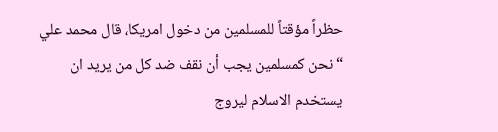حظراً مؤقتاً للمسلمين من دخول امريكا، قال محمد علي “نحن كمسلمين يجب أن نقف ضد كل من يريد ان يستخدم الاسلام ليروج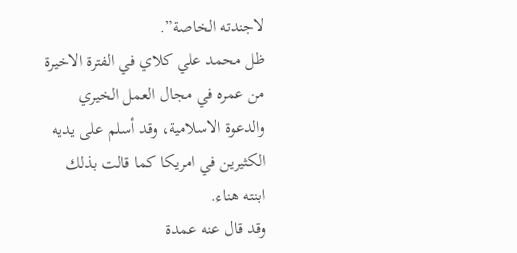لاجندته الخاصة”.
ظل محمد علي كلاي في الفترة الاخيرة من عمره في مجال العمل الخيري والدعوة الاسلامية، وقد أسلم على يديه الكثيرين في امريكا كما قالت بذلك ابنته هناء.
وقد قال عنه عمدة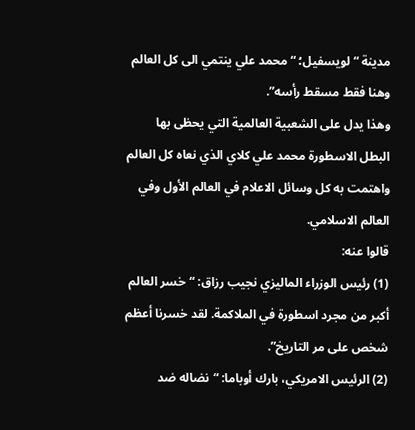مدينة “لويسفيل؛ “محمد علي ينتمي الى كل العالم وهنا فقط مسقط رأسه”.
وهذا يدل على الشعبية العالمية التي يحظى بها البطل الاسطورة محمد علي كلاي الذي نعاه كل العالم واهتمت به كل وسائل الاعلام في العالم الأول وفي العالم الاسلامي.
قالوا عنه:
(1) رئيس الوزراء الماليزي نجيب رزاق: “خسر العالم أكبر من مجرد اسطورة في الملاكمة. لقد خسرنا أعظم شخص على مر التاريخ”.
(2) الرئيس الامريكي، بارك أوباما: “نضاله ضد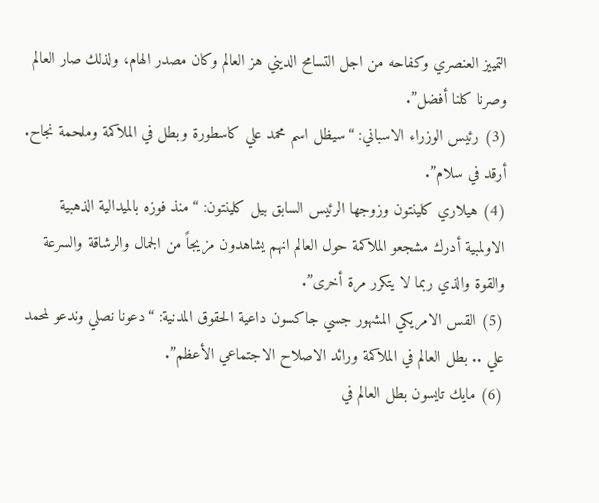التمييز العنصري وكفاحه من اجل التسامح الديني هز العالم وكان مصدر الهام، ولذلك صار العالم وصرنا كلنا أفضل”.
(3) رئيس الوزراء الاسباني: “سيظل اسم محمد علي كاسطورة وبطل في الملاكمة وملحمة نجاح. أرقد في سلام”.
(4) هيلاري كلينتون وزوجها الرئيس السابق بيل كلينتون: “منذ فوزه بالميدالية الذهبية الاولمبية أدرك مشجعو الملاكمة حول العالم انهم يشاهدون مزيجاً من الجمال والرشاقة والسرعة والقوة والذي ربما لا يتكرر مرة أخرى”.
(5) القس الامريكي المشهور جسي جاكسون داعية الحقوق المدنية: “دعونا نصلي وندعو لمحمد علي .. بطل العالم في الملاكمة ورائد الاصلاح الاجتماعي الأعظم”.
(6) مايك تايسون بطل العالم في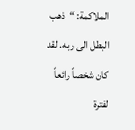الملاكمة: “ذهب البطل الى ربه. لقد كان شخصاً رائعاً لفترة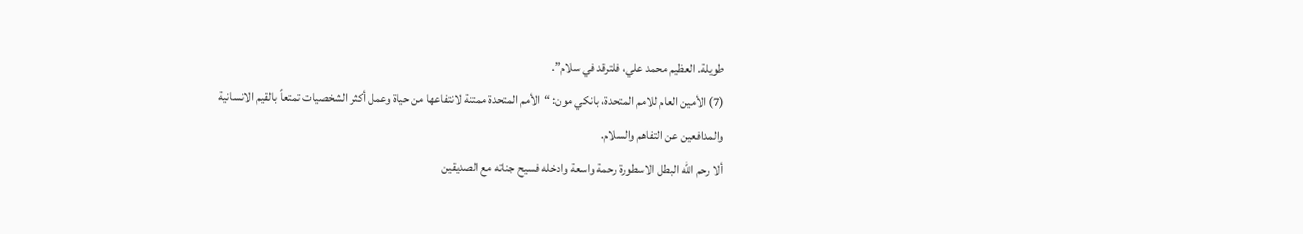طويلة. العظيم محمد علي، فلترقد في سلام”.
(7) الأمين العام للامم المتحدة، بانكي مون: “الأمم المتحدة ممتنة لانتفاعها من حياة وعمل أكثر الشخصيات تمتعاً بالقيم الانسانية والمدافعين عن التفاهم والسلام.
ألا رحم الله البطل الاسطورة رحمة واسعة وادخله فسيح جناته مع الصديقين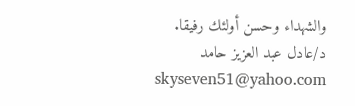والشهداء وحسن أولئك رفيقا.
د/عادل عبد العزيز حامد
skyseven51@yahoo.com